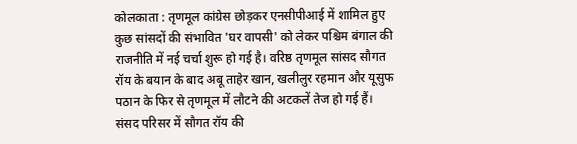कोलकाता : तृणमूल कांग्रेस छोड़कर एनसीपीआई में शामिल हुए कुछ सांसदों की संभावित 'घर वापसी' को लेकर पश्चिम बंगाल की राजनीति में नई चर्चा शुरू हो गई है। वरिष्ठ तृणमूल सांसद सौगत रॉय के बयान के बाद अबू ताहेर खान, खलीलुर रहमान और यूसुफ पठान के फिर से तृणमूल में लौटने की अटकलें तेज हो गई हैं।
संसद परिसर में सौगत रॉय की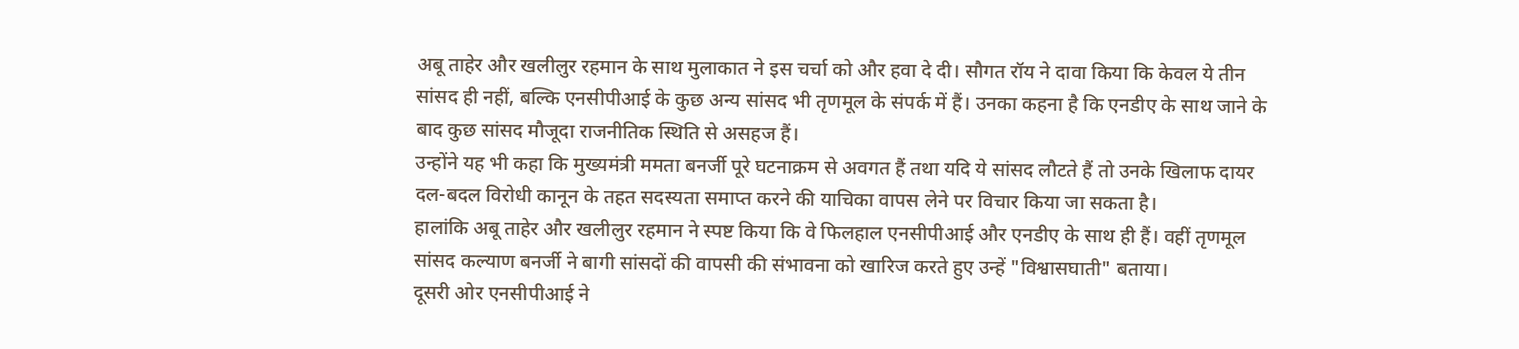अबू ताहेर और खलीलुर रहमान के साथ मुलाकात ने इस चर्चा को और हवा दे दी। सौगत रॉय ने दावा किया कि केवल ये तीन सांसद ही नहीं, बल्कि एनसीपीआई के कुछ अन्य सांसद भी तृणमूल के संपर्क में हैं। उनका कहना है कि एनडीए के साथ जाने के बाद कुछ सांसद मौजूदा राजनीतिक स्थिति से असहज हैं।
उन्होंने यह भी कहा कि मुख्यमंत्री ममता बनर्जी पूरे घटनाक्रम से अवगत हैं तथा यदि ये सांसद लौटते हैं तो उनके खिलाफ दायर दल-बदल विरोधी कानून के तहत सदस्यता समाप्त करने की याचिका वापस लेने पर विचार किया जा सकता है।
हालांकि अबू ताहेर और खलीलुर रहमान ने स्पष्ट किया कि वे फिलहाल एनसीपीआई और एनडीए के साथ ही हैं। वहीं तृणमूल सांसद कल्याण बनर्जी ने बागी सांसदों की वापसी की संभावना को खारिज करते हुए उन्हें "विश्वासघाती" बताया।
दूसरी ओर एनसीपीआई ने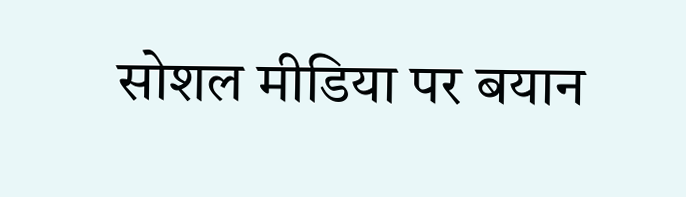सोशल मीडिया पर बयान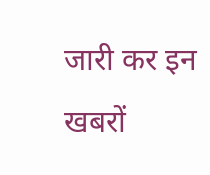जारी कर इन खबरों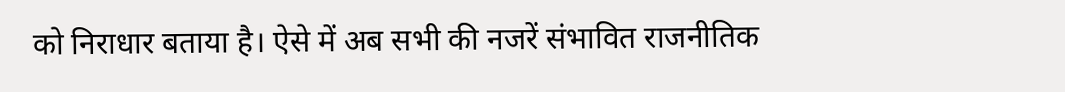को निराधार बताया है। ऐसे में अब सभी की नजरें संभावित राजनीतिक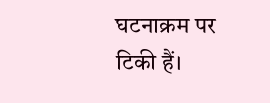घटनाक्रम पर टिकी हैं।